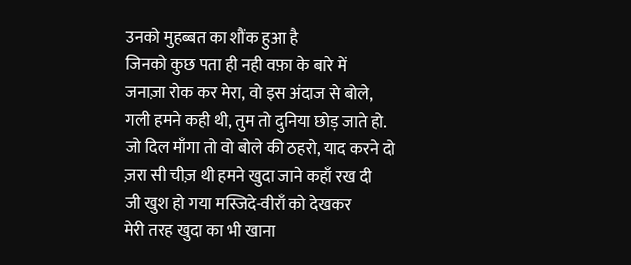उनको मुहब्बत का शौंक हुआ है
जिनको कुछ पता ही नही वफ़ा के बारे में
जनाज़ा रोक कर मेरा, वो इस अंदाज से बोले,
गली हमने कही थी, तुम तो दुनिया छोड़ जाते हो.
जो दिल माँगा तो वो बोले की ठहरो, याद करने दो
ज़रा सी चीज़ थी हमने खुदा जाने कहाँ रख दी
जी खुश हो गया मस्जिदे-वीराँ को देखकर
मेरी तरह खुदा का भी खाना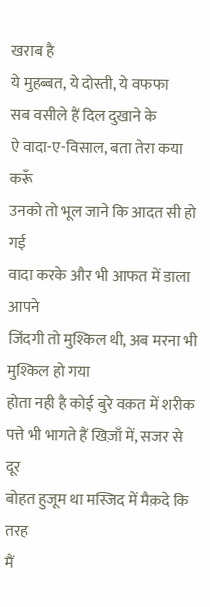खराब है
ये मुहब्बत, ये दोस्ती, ये वफफा
सब वसीले हैं दिल दुखाने के
ऐ वादा-ए-विसाल, बता तेरा कया करूँ
उनको तो भूल जाने कि आदत सी हो गई
वादा करके और भी आफत में डाला आपने
जिंदगी तो मुश्किल थी, अब मरना भी मुश्किल हो गया
होता नही है कोई बुरे वक़त में शरीक
पत्ते भी भागते हैं खिज़ाँ में, सजर से दूर
बोहत हुजूम था मस्जिद में मैक़दे कि तरह
मैं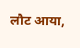लौट आया,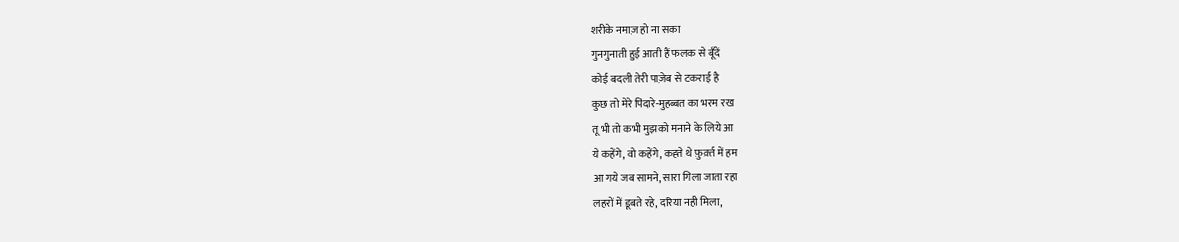शरीके नमाज़ हो ना सका
गुनगुनाती हुई आती हैं फलक से बूँदें
कोई बदली तेरी पाज़ेब से टकराई है
कुछ तो मेरे पिंदारे-मुहब्बत का भरम रख
तू भी तो कभी मुझको मनाने के लिये आ
ये कहेंगे, वो कहेंगे, कह्ते थे फ़ुर्क़्त में हम
आ गये जब सामने, सारा गिला जाता रहा
लहरों में डूबते रहे, दरिया नही मिला,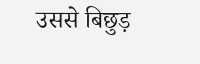उससे बिछुड़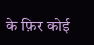के फ़िर कोई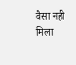वैसा नही मिला